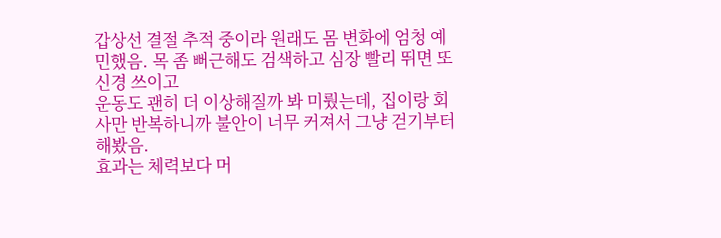갑상선 결절 추적 중이라 원래도 몸 변화에 엄청 예민했음. 목 좀 뻐근해도 검색하고 심장 빨리 뛰면 또 신경 쓰이고
운동도 괜히 더 이상해질까 봐 미뤘는데, 집이랑 회사만 반복하니까 불안이 너무 커져서 그냥 걷기부터 해봤음.
효과는 체력보다 머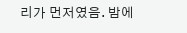리가 먼저였음. 밤에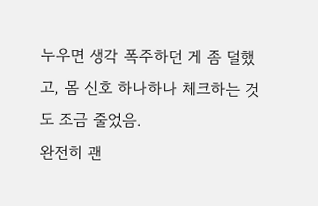누우면 생각 폭주하던 게 좀 덜했고, 몸 신호 하나하나 체크하는 것도 조금 줄었음.
완전히 괜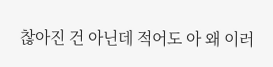찮아진 건 아닌데 적어도 아 왜 이러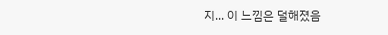지... 이 느낌은 덜해졌음